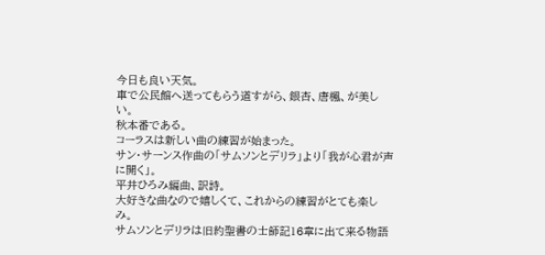今日も良い天気。
車で公民館へ送ってもらう道すがら、銀杏、唐楓、が美しい。
秋本番である。
コーラスは新しい曲の練習が始まった。
サン・サーンス作曲の「サムソンとデリラ」より「我が心君が声に開く」。
平井ひろみ編曲、訳詩。
大好きな曲なので嬉しくて、これからの練習がとても楽しみ。
サムソンとデリラは旧約聖書の士師記16章に出て来る物語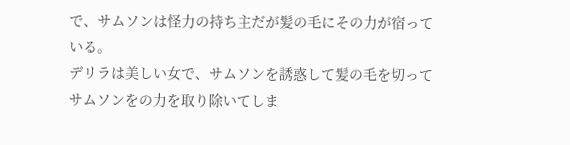で、サムソンは怪力の持ち主だが髪の毛にその力が宿っている。
デリラは美しい女で、サムソンを誘惑して髪の毛を切ってサムソンをの力を取り除いてしま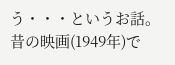う・・・というお話。
昔の映画(1949年)で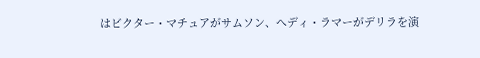はビクター・マチュアがサムソン、へディ・ラマーがデリラを演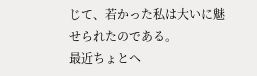じて、若かった私は大いに魅せられたのである。
最近ちょとへ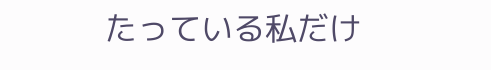たっている私だけ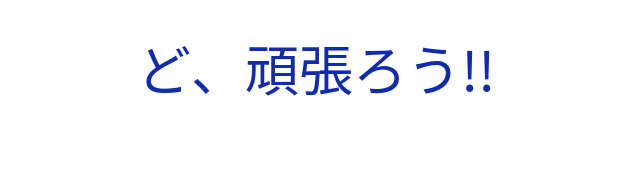ど、頑張ろう!!